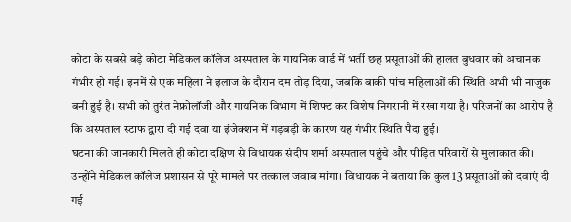कोटा के सबसे बड़े कोटा मेडिकल कॉलेज अस्पताल के गायनिक वार्ड में भर्ती छह प्रसूताओं की हालत बुधवार को अचानक गंभीर हो गई। इनमें से एक महिला ने इलाज के दौरान दम तोड़ दिया, जबकि बाकी पांच महिलाओं की स्थिति अभी भी नाजुक बनी हुई है। सभी को तुरंत नेफ्रोलॉजी और गायनिक विभाग में शिफ्ट कर विशेष निगरानी में रखा गया है। परिजनों का आरोप है कि अस्पताल स्टाफ द्वारा दी गई दवा या इंजेक्शन में गड़बड़ी के कारण यह गंभीर स्थिति पैदा हुई।
घटना की जानकारी मिलते ही कोटा दक्षिण से विधायक संदीप शर्मा अस्पताल पहुंचे और पीड़ित परिवारों से मुलाकात की। उन्होंने मेडिकल कॉलेज प्रशासन से पूरे मामले पर तत्काल जवाब मांगा। विधायक ने बताया कि कुल 13 प्रसूताओं को दवाएं दी गई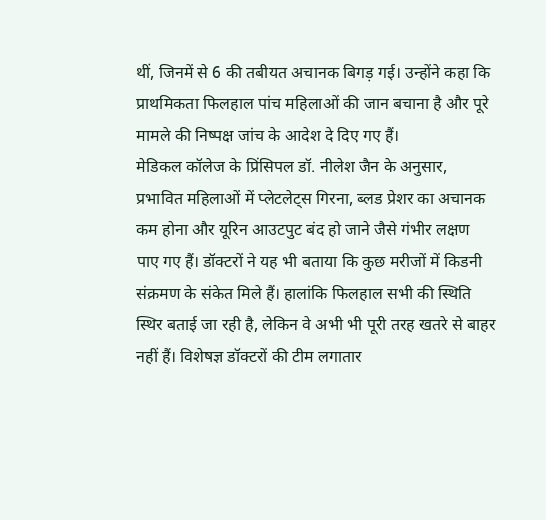थीं, जिनमें से 6 की तबीयत अचानक बिगड़ गई। उन्होंने कहा कि प्राथमिकता फिलहाल पांच महिलाओं की जान बचाना है और पूरे मामले की निष्पक्ष जांच के आदेश दे दिए गए हैं।
मेडिकल कॉलेज के प्रिंसिपल डॉ. नीलेश जैन के अनुसार, प्रभावित महिलाओं में प्लेटलेट्स गिरना, ब्लड प्रेशर का अचानक कम होना और यूरिन आउटपुट बंद हो जाने जैसे गंभीर लक्षण पाए गए हैं। डॉक्टरों ने यह भी बताया कि कुछ मरीजों में किडनी संक्रमण के संकेत मिले हैं। हालांकि फिलहाल सभी की स्थिति स्थिर बताई जा रही है, लेकिन वे अभी भी पूरी तरह खतरे से बाहर नहीं हैं। विशेषज्ञ डॉक्टरों की टीम लगातार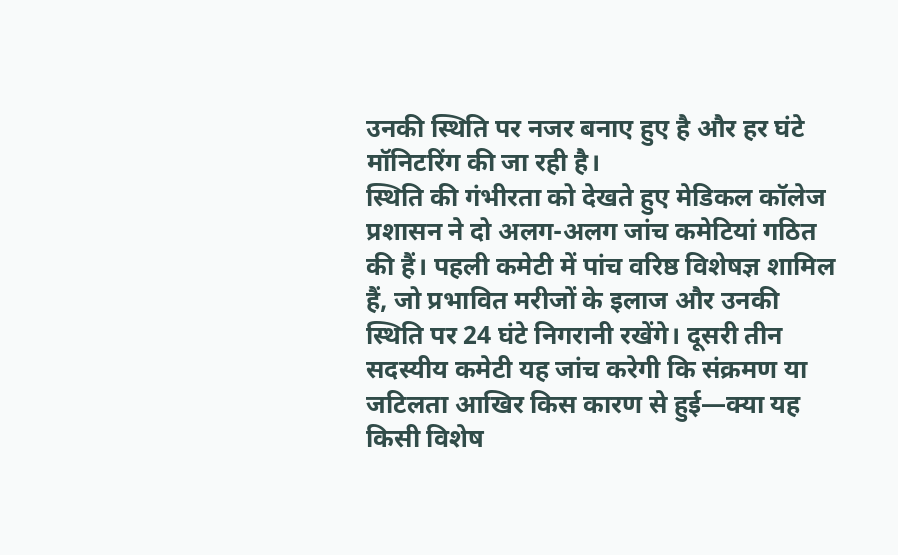उनकी स्थिति पर नजर बनाए हुए है और हर घंटे मॉनिटरिंग की जा रही है।
स्थिति की गंभीरता को देखते हुए मेडिकल कॉलेज प्रशासन ने दो अलग-अलग जांच कमेटियां गठित की हैं। पहली कमेटी में पांच वरिष्ठ विशेषज्ञ शामिल हैं, जो प्रभावित मरीजों के इलाज और उनकी स्थिति पर 24 घंटे निगरानी रखेंगे। दूसरी तीन सदस्यीय कमेटी यह जांच करेगी कि संक्रमण या जटिलता आखिर किस कारण से हुई—क्या यह किसी विशेष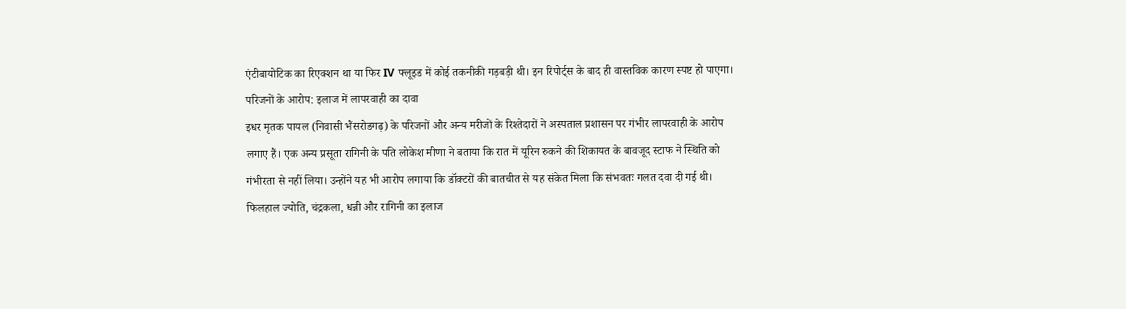एंटीबायोटिक का रिएक्शन था या फिर IV फ्लूइड में कोई तकनीकी गड़बड़ी थी। इन रिपोर्ट्स के बाद ही वास्तविक कारण स्पष्ट हो पाएगा।
परिजनों के आरोप: इलाज में लापरवाही का दावा
इधर मृतक पायल (निवासी भैंसरोडगढ़) के परिजनों और अन्य मरीजों के रिश्तेदारों ने अस्पताल प्रशासन पर गंभीर लापरवाही के आरोप लगाए हैं। एक अन्य प्रसूता रागिनी के पति लोकेश मीणा ने बताया कि रात में यूरिन रुकने की शिकायत के बावजूद स्टाफ ने स्थिति को गंभीरता से नहीं लिया। उन्होंने यह भी आरोप लगाया कि डॉक्टरों की बातचीत से यह संकेत मिला कि संभवतः गलत दवा दी गई थी। फिलहाल ज्योति, चंद्रकला, धन्नी और रागिनी का इलाज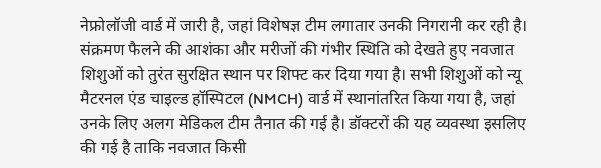नेफ्रोलॉजी वार्ड में जारी है, जहां विशेषज्ञ टीम लगातार उनकी निगरानी कर रही है।
संक्रमण फैलने की आशंका और मरीजों की गंभीर स्थिति को देखते हुए नवजात शिशुओं को तुरंत सुरक्षित स्थान पर शिफ्ट कर दिया गया है। सभी शिशुओं को न्यू मैटरनल एंड चाइल्ड हॉस्पिटल (NMCH) वार्ड में स्थानांतरित किया गया है, जहां उनके लिए अलग मेडिकल टीम तैनात की गई है। डॉक्टरों की यह व्यवस्था इसलिए की गई है ताकि नवजात किसी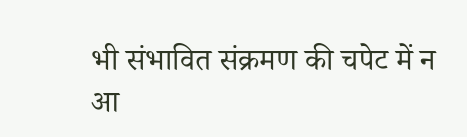भी संभावित संक्रमण की चपेट में न आ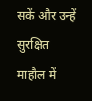सकें और उन्हें सुरक्षित माहौल में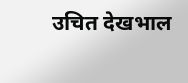उचित देखभाल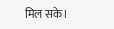मिल सके।